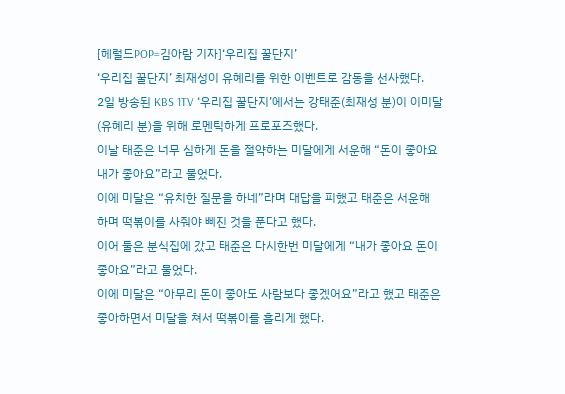[헤럴드POP=김아람 기자]‘우리집 꿀단지’
‘우리집 꿀단지’ 최재성이 유혜리를 위한 이벤트로 감동을 선사했다.
2일 방송된 KBS 1TV ‘우리집 꿀단지’에서는 강태준(최재성 분)이 이미달(유혜리 분)을 위해 로멘틱하게 프로포즈했다.
이날 태준은 너무 심하게 돈을 절약하는 미달에게 서운해 “돈이 좋아요 내가 좋아요”라고 물었다.
이에 미달은 “유치한 질문을 하네”라며 대답을 피했고 태준은 서운해 하며 떡볶이를 사줘야 삐진 것을 푼다고 했다.
이어 둘은 분식집에 갔고 태준은 다시한번 미달에게 “내가 좋아요 돈이 좋아요”라고 물었다.
이에 미달은 “아무리 돈이 좋아도 사람보다 좋겠어요”라고 했고 태준은 좋아하면서 미달을 쳐서 떡볶이를 흘리게 했다.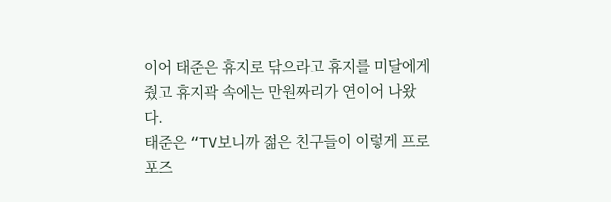이어 태준은 휴지로 닦으라고 휴지를 미달에게 줬고 휴지곽 속에는 만원짜리가 연이어 나왔다.
태준은 “TV보니까 젊은 친구들이 이렇게 프로포즈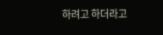하려고 하더라고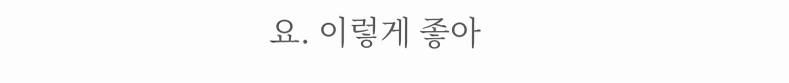요. 이렇게 좋아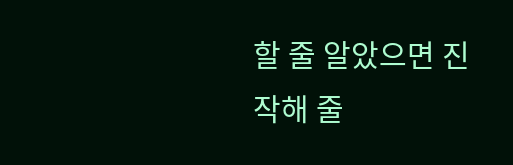할 줄 알았으면 진작해 줄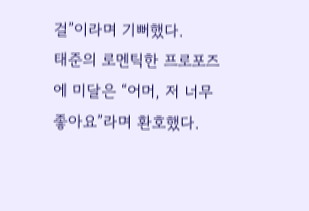걸”이라며 기뻐했다.
태준의 로멘틱한 프로포즈에 미달은 “어머, 저 너무 좋아요”라며 환호했다.